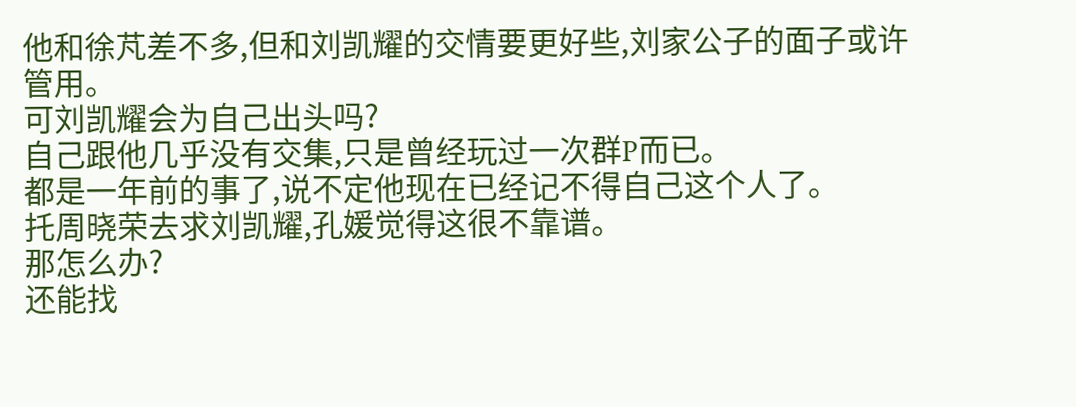他和徐芃差不多,但和刘凯耀的交情要更好些,刘家公子的面子或许管用。
可刘凯耀会为自己出头吗?
自己跟他几乎没有交集,只是曾经玩过一次群P而已。
都是一年前的事了,说不定他现在已经记不得自己这个人了。
托周晓荣去求刘凯耀,孔媛觉得这很不靠谱。
那怎么办?
还能找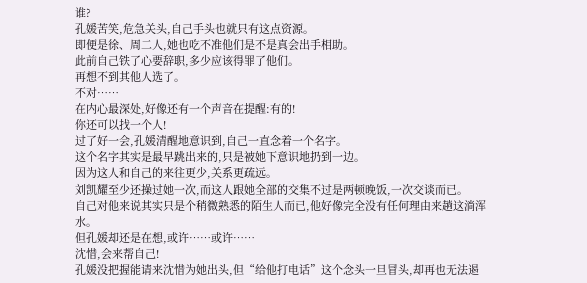谁?
孔媛苦笑,危急关头,自己手头也就只有这点资源。
即便是徐、周二人,她也吃不准他们是不是真会出手相助。
此前自己铁了心要辞职,多少应该得罪了他们。
再想不到其他人选了。
不对……
在内心最深处,好像还有一个声音在提醒:有的!
你还可以找一个人!
过了好一会,孔媛清醒地意识到,自己一直念着一个名字。
这个名字其实是最早跳出来的,只是被她下意识地扔到一边。
因为这人和自己的来往更少,关系更疏远。
刘凯耀至少还操过她一次,而这人跟她全部的交集不过是两顿晚饭,一次交谈而已。
自己对他来说其实只是个稍微熟悉的陌生人而已,他好像完全没有任何理由来趟这淌浑水。
但孔媛却还是在想,或许……或许……
沈惜,会来帮自己!
孔媛没把握能请来沈惜为她出头,但“给他打电话”这个念头一旦冒头,却再也无法遏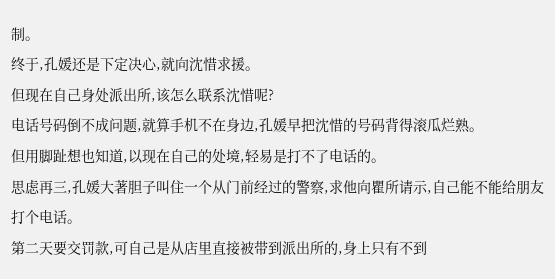制。
终于,孔媛还是下定决心,就向沈惜求援。
但现在自己身处派出所,该怎么联系沈惜呢?
电话号码倒不成问题,就算手机不在身边,孔媛早把沈惜的号码背得滚瓜烂熟。
但用脚趾想也知道,以现在自己的处境,轻易是打不了电话的。
思虑再三,孔媛大著胆子叫住一个从门前经过的警察,求他向瞿所请示,自己能不能给朋友打个电话。
第二天要交罚款,可自己是从店里直接被带到派出所的,身上只有不到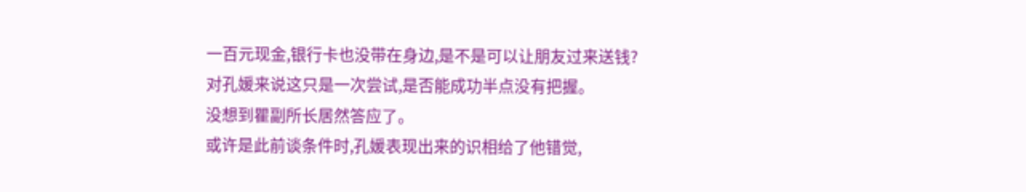一百元现金,银行卡也没带在身边,是不是可以让朋友过来送钱?
对孔媛来说这只是一次尝试,是否能成功半点没有把握。
没想到瞿副所长居然答应了。
或许是此前谈条件时,孔媛表现出来的识相给了他错觉,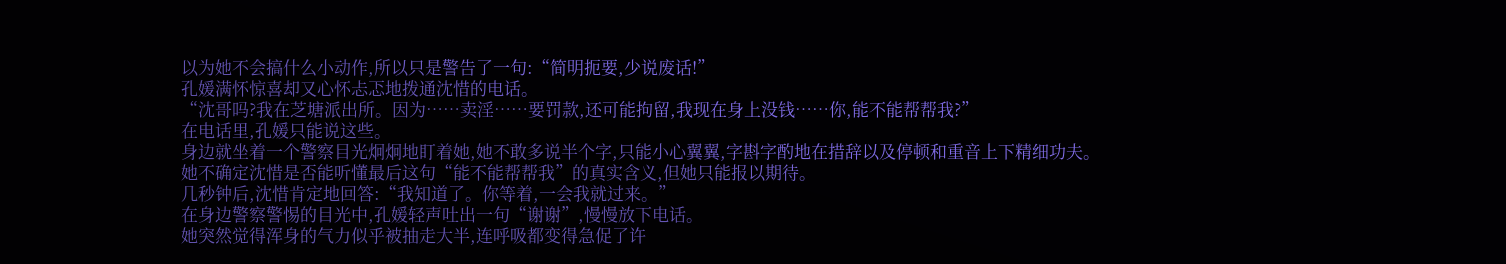以为她不会搞什么小动作,所以只是警告了一句:“简明扼要,少说废话!”
孔媛满怀惊喜却又心怀忐忑地拨通沈惜的电话。
“沈哥吗?我在芝塘派出所。因为……卖淫……要罚款,还可能拘留,我现在身上没钱……你,能不能帮帮我?”
在电话里,孔媛只能说这些。
身边就坐着一个警察目光炯炯地盯着她,她不敢多说半个字,只能小心翼翼,字斟字酌地在措辞以及停顿和重音上下精细功夫。
她不确定沈惜是否能听懂最后这句“能不能帮帮我”的真实含义,但她只能报以期待。
几秒钟后,沈惜肯定地回答:“我知道了。你等着,一会我就过来。”
在身边警察警惕的目光中,孔媛轻声吐出一句“谢谢”,慢慢放下电话。
她突然觉得浑身的气力似乎被抽走大半,连呼吸都变得急促了许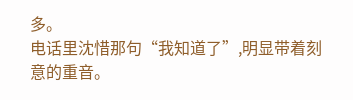多。
电话里沈惜那句“我知道了”,明显带着刻意的重音。